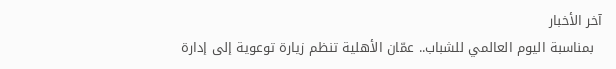آخر الأخبار
  بمناسبة اليوم العالمي للشباب.. عمّان الأهلية تنظم زيارة توعوية إلى إدارة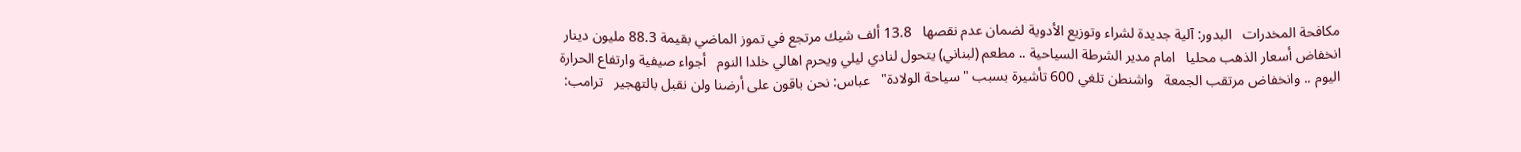مكافحة المخدرات   البدور: آلية جديدة لشراء وتوزيع الأدوية لضمان عدم نقصها   13.8 ألف شيك مرتجع في تموز الماضي بقيمة 88.3 مليون دينار   انخفاض أسعار الذهب محليا   امام مدير الشرطة السياحية .. مطعم (لبناني) يتحول لنادي ليلي ويحرم اهالي خلدا النوم   أجواء صيفية وارتفاع الحرارة اليوم .. وانخفاض مرتقب الجمعة   واشنطن تلغي 600 تأشيرة بسبب "سياحة الولادة"   عباس: نحن باقون على أرضنا ولن نقبل بالتهجير   ترامب: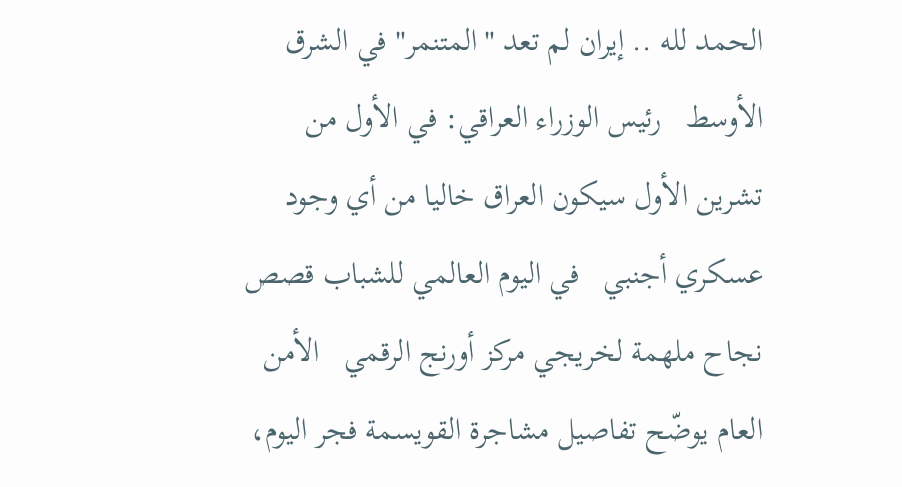الحمد لله .. إيران لم تعد "المتنمر" في الشرق الأوسط   رئيس الوزراء العراقي: في الأول من تشرين الأول سيكون العراق خاليا من أي وجود عسكري أجنبي   في اليوم العالمي للشباب قصص نجاح ملهمة لخريجي مركز أورنج الرقمي   الأمن العام يوضّح تفاصيل مشاجرة القويسمة فجر اليوم،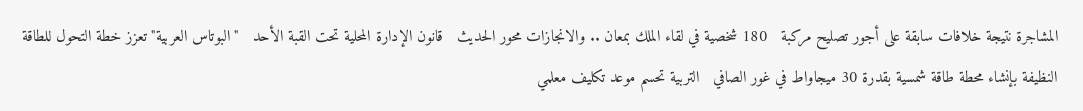المشاجرة نتيجة خلافات سابقة على أجور تصليح مركبة   180 شخصية في لقاء الملك بمعان .. والانجازات محور الحديث   قانون الإدارة المحلية تحت القبة الأحد   "البوتاس العربية" تعزز خطة التحول للطاقة النظيفة بإنشاء محطة طاقة شمسية بقدرة 30 ميجاواط في غور الصافي   التربية تحسم موعد تكليف معلمي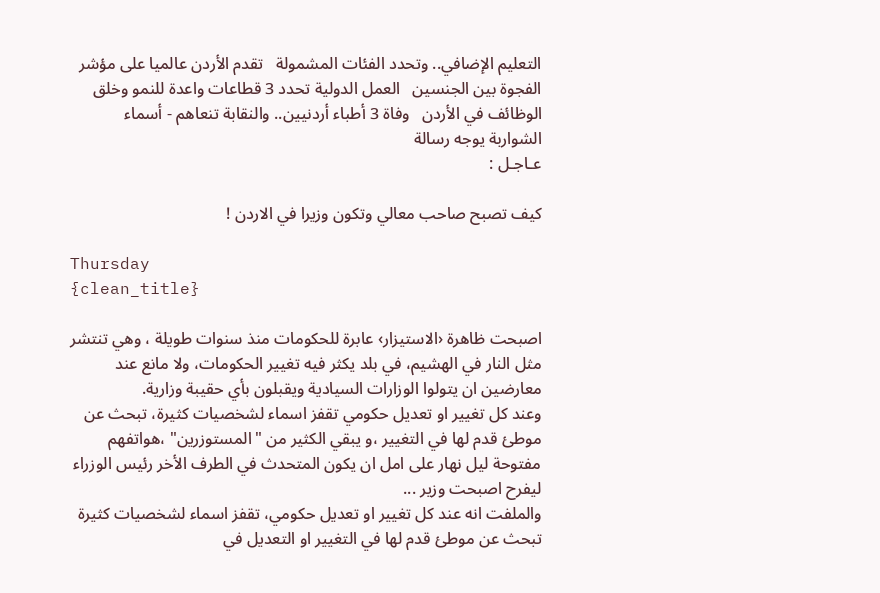التعليم الإضافي.. وتحدد الفئات المشمولة   تقدم الأردن عالميا على مؤشر الفجوة بين الجنسين   العمل الدولية تحدد 3 قطاعات واعدة للنمو وخلق الوظائف في الأردن   وفاة 3 أطباء أردنيين.. والنقابة تنعاهم - أسماء   الشواربة يوجه رسالة
عـاجـل :

كيف تصبح صاحب معالي وتكون وزيرا في الاردن !

Thursday
{clean_title}

اصبحت ظاهرة ‹الاستيزار› عابرة للحكومات منذ سنوات طويلة ، وهي تنتشر مثل النار في الهشيم، في بلد يكثر فيه تغيير الحكومات، ولا مانع عند معارضين ان يتولوا الوزارات السيادية ويقبلون بأي حقيبة وزارية.
وعند كل تغيير او تعديل حكومي تقفز اسماء لشخصيات كثيرة، تبحث عن موطئ قدم لها في التغيير ،و يبقي الكثير من "المستوزرين" ،هواتفهم مفتوحة ليل نهار على امل ان يكون المتحدث في الطرف الأخر رئيس الوزراء ليفرح اصبحت وزير ...
والملفت انه عند كل تغيير او تعديل حكومي، تقفز اسماء لشخصيات كثيرة تبحث عن موطئ قدم لها في التغيير او التعديل في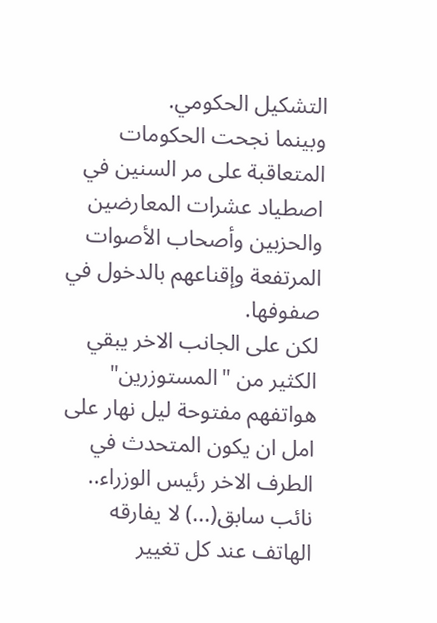التشكيل الحكومي.
وبينما نجحت الحكومات المتعاقبة على مر السنين في اصطياد عشرات المعارضين والحزبين وأصحاب الأصوات المرتفعة وإقناعهم بالدخول في صفوفها.
لكن على الجانب الاخر يبقي الكثير من "المستوزرين" هواتفهم مفتوحة ليل نهار على امل ان يكون المتحدث في الطرف الاخر رئيس الوزراء..
نائب سابق(...) لا يفارقه الهاتف عند كل تغيير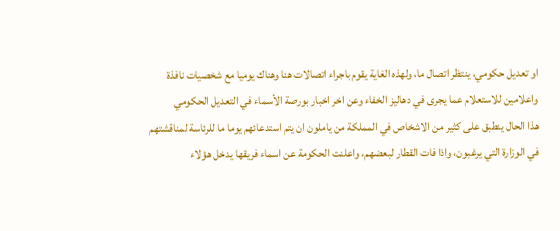او تعديل حكومي، ينتظر اتصال ما، ولهذه الغاية يقوم باجراء اتصالات هنا وهناك يوميا مع شخصيات نافذة واعلامين للاستعلام عما يجرى في دهاليز الخفاء وعن اخر اخبار بورصة الأسماء في التعديل الحكومي
هذا الحال ينطبق على كثير من الاشخاص في المملكة من ياملون ان يتم استدعائهم يوما ما للرئاسة لمناقشتهم في الوزارة التي يرغبون، واذا فات القطار لبعضهم، واعلنت الحكومة عن اسماء فريقها يدخل هؤلاء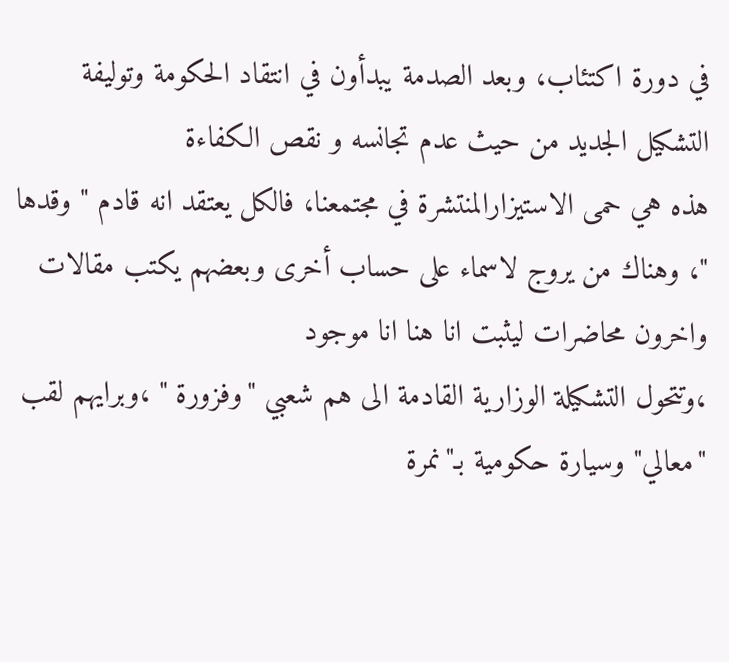في دورة اكتئاب، وبعد الصدمة يبدأون في انتقاد الحكومة وتوليفة التشكيل الجديد من حيث عدم تجانسه و نقص الكفاءة
هذه هي حمى الاستيزارالمنتشرة في مجتمعنا، فالكل يعتقد انه قادم " وقدها "، وهناك من يروج لاسماء على حساب أخرى وبعضهم يكتب مقالات واخرون محاضرات ليثبت انا هنا انا موجود
،وتتحول التشكيلة الوزارية القادمة الى هم شعبي "وفزورة " ،وبرايهم لقب "معالي" وسيارة حكومية بـ"نمرة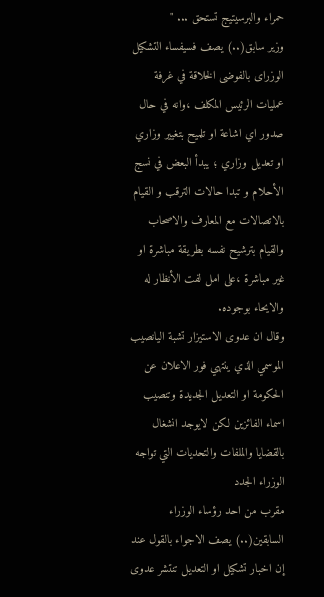حمراء والبرسيتيج تستحق ... "
وزير سابق(..) يصف فسيفساء التشكيل الوزراى بالفوضى الخلاقة في غرفة عمليات الرئيس المكلف ،وانه في حال صدور اي اشاعة او تلميح بتغيير وزاري او تعديل وزاري ؛ يبدأ البعض في نسج الأحلام و تبدا حالات الترقب و القيام بالاتصالات مع المعارف والاصحاب والقيام بترشيح نفسه بطريقة مباشرة او غير مباشرة ،على امل لفت الأنظار له والايحاء بوجوده.
وقال ان عدوى الاستيزار تشبة اليانصيب الموسمي الذي ينتهي فور الاعلان عن الحكومة او التعديل الجديدة وتنصيب اسماء الفائزين لكن لايوجد انشغال بالقضايا والملفات والتحديات التي تواجه الوزراء الجدد
مقرب من احد رؤساء الوزراء السابقين(..) يصف الاجواء بالقول عند إن اخبار تشكيل او التعديل تنتشر عدوى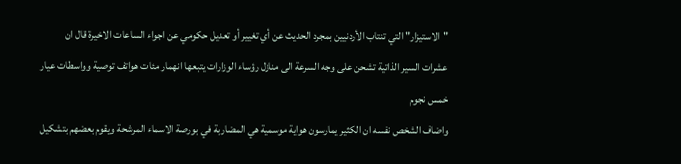"الاستيزار" التي تنتاب الأردنيين بمجرد الحديث عن أي تغيير أو تعديل حكومي عن اجواء الساعات الاخيرة قال ان عشرات السير الذاتية تشحن على وجه السرعة الى منازل رؤساء الوزارات يتبعها انهمار مئات هواتف توصية وواسطات عيار خمس نجوم
واضاف الشخص نفسه ان الكثير يمارسون هواية موسمية هي المضاربة في بورصة الاسماء المرشحة ويقوم بعضهم بتشكيل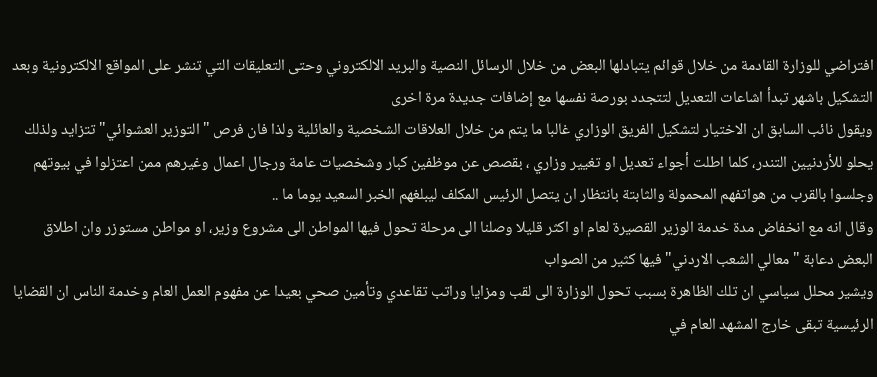افتراضي للوزارة القادمة من خلال قوائم يتبادلها البعض من خلال الرسائل النصية والبريد الالكتروني وحتى التعليقات التي تنشر على المواقع الالكترونية وبعد التشكيل باشهر تبدأ اشاعات التعديل لتتجدد بورصة نفسها مع إضافات جديدة مرة اخرى
ويقول نائب السابق ان الاختيار لتشكيل الفريق الوزاري غالبا ما يتم من خلال العلاقات الشخصية والعائلية ولذا فان فرص "التوزير العشوائي" تتزايد ولذلك يحلو للأردنيين التندر، كلما اطلت أجواء تعديل او تغيير وزاري ، بقصص عن موظفين كبار وشخصيات عامة ورجال اعمال وغيرهم ممن اعتزلوا في بيوتهم وجلسوا بالقرب من هواتفهم المحمولة والثابتة بانتظار ان يتصل الرئيس المكلف ليبلغهم الخبر السعيد يوما ما ..
وقال انه مع انخفاض مدة خدمة الوزير القصيرة لعام او اكثر قليلا وصلنا الى مرحلة تحول فيها المواطن الى مشروع وزير، او مواطن مستوزر وان اطلاق البعض دعابة "معالي الشعب الاردني" فيها كثير من الصواب
ويشير محلل سياسي ان تلك الظاهرة بسبب تحول الوزارة الى لقب ومزايا وراتب تقاعدي وتأمين صحي بعيدا عن مفهوم العمل العام وخدمة الناس ان القضايا الرئيسية تبقى خارج المشهد العام في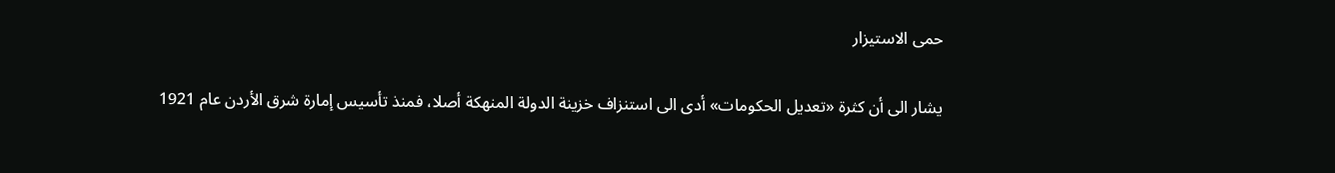حمى الاستيزار

يشار الى أن كثرة «تعديل الحكومات» أدى الى استنزاف خزينة الدولة المنهكة أصلا، فمنذ تأسيس إمارة شرق الأردن عام 1921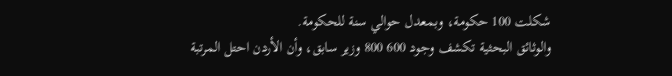شكلت 100 حكومة، وبمعدل حوالي سنة للحكومة.
والوثائق البحثية تكشف وجود 600 800 وزير سابق، وأن الأردن احتل المرتبة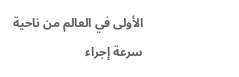الأولى في العالم من ناحية سرعة إجراء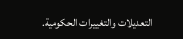التعديلات والتغييرات الحكومية.